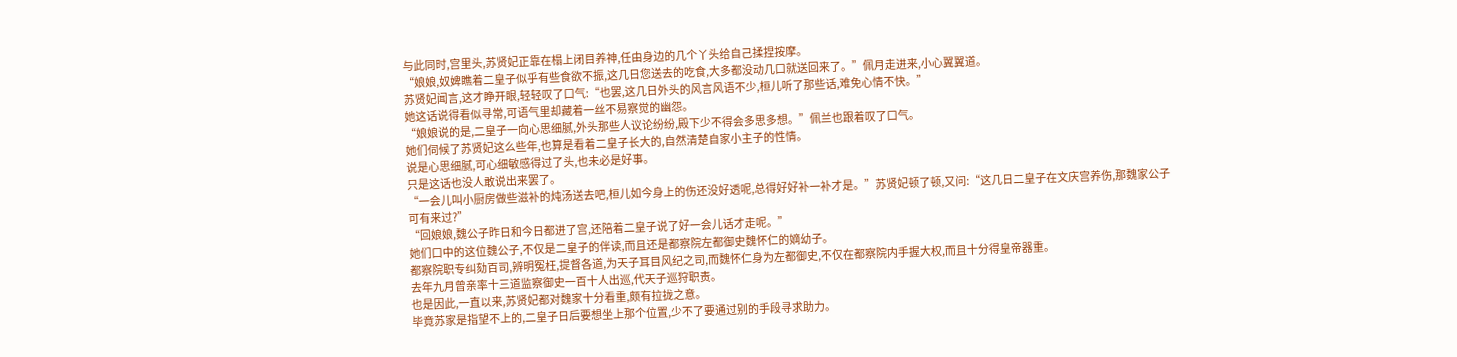与此同时,宫里头,苏贤妃正靠在榻上闭目养神,任由身边的几个丫头给自己揉捏按摩。
“娘娘,奴婢瞧着二皇子似乎有些食欲不振,这几日您送去的吃食,大多都没动几口就送回来了。”佩月走进来,小心翼翼道。
苏贤妃闻言,这才睁开眼,轻轻叹了口气:“也罢,这几日外头的风言风语不少,桓儿听了那些话,难免心情不快。”
她这话说得看似寻常,可语气里却藏着一丝不易察觉的幽怨。
“娘娘说的是,二皇子一向心思细腻,外头那些人议论纷纷,殿下少不得会多思多想。”佩兰也跟着叹了口气。
她们伺候了苏贤妃这么些年,也算是看着二皇子长大的,自然清楚自家小主子的性情。
说是心思细腻,可心细敏感得过了头,也未必是好事。
只是这话也没人敢说出来罢了。
“一会儿叫小厨房做些滋补的炖汤送去吧,桓儿如今身上的伤还没好透呢,总得好好补一补才是。”苏贤妃顿了顿,又问:“这几日二皇子在文庆宫养伤,那魏家公子可有来过?”
“回娘娘,魏公子昨日和今日都进了宫,还陪着二皇子说了好一会儿话才走呢。”
她们口中的这位魏公子,不仅是二皇子的伴读,而且还是都察院左都御史魏怀仁的嫡幼子。
都察院职专纠劾百司,辨明冤枉,提督各道,为天子耳目风纪之司,而魏怀仁身为左都御史,不仅在都察院内手握大权,而且十分得皇帝器重。
去年九月曾亲率十三道监察御史一百十人出巡,代天子巡狩职责。
也是因此,一直以来,苏贤妃都对魏家十分看重,颇有拉拢之意。
毕竟苏家是指望不上的,二皇子日后要想坐上那个位置,少不了要通过别的手段寻求助力。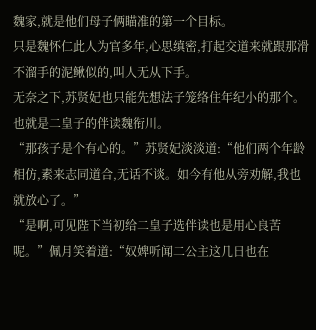魏家,就是他们母子俩瞄准的第一个目标。
只是魏怀仁此人为官多年,心思缜密,打起交道来就跟那滑不溜手的泥鳅似的,叫人无从下手。
无奈之下,苏贤妃也只能先想法子笼络住年纪小的那个。
也就是二皇子的伴读魏衔川。
“那孩子是个有心的。”苏贤妃淡淡道:“他们两个年龄相仿,素来志同道合,无话不谈。如今有他从旁劝解,我也就放心了。”
“是啊,可见陛下当初给二皇子选伴读也是用心良苦呢。”佩月笑着道:“奴婢听闻二公主这几日也在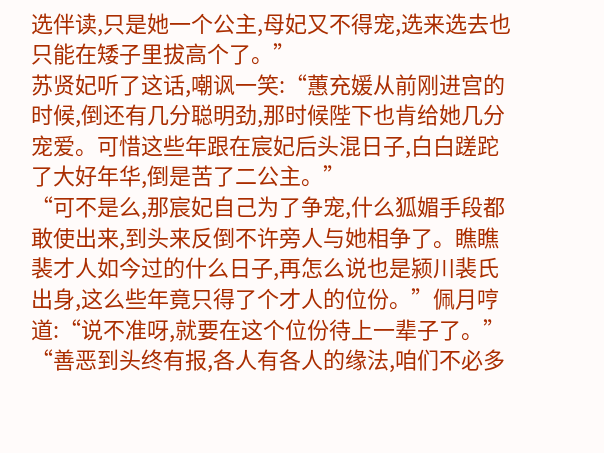选伴读,只是她一个公主,母妃又不得宠,选来选去也只能在矮子里拔高个了。”
苏贤妃听了这话,嘲讽一笑:“蕙充媛从前刚进宫的时候,倒还有几分聪明劲,那时候陛下也肯给她几分宠爱。可惜这些年跟在宸妃后头混日子,白白蹉跎了大好年华,倒是苦了二公主。”
“可不是么,那宸妃自己为了争宠,什么狐媚手段都敢使出来,到头来反倒不许旁人与她相争了。瞧瞧裴才人如今过的什么日子,再怎么说也是颍川裴氏出身,这么些年竟只得了个才人的位份。”佩月哼道:“说不准呀,就要在这个位份待上一辈子了。”
“善恶到头终有报,各人有各人的缘法,咱们不必多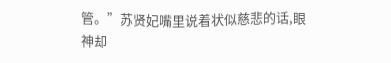管。”苏贤妃嘴里说着状似慈悲的话,眼神却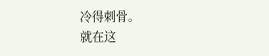冷得刺骨。
就在这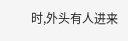时,外头有人进来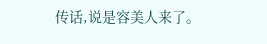传话,说是容美人来了。